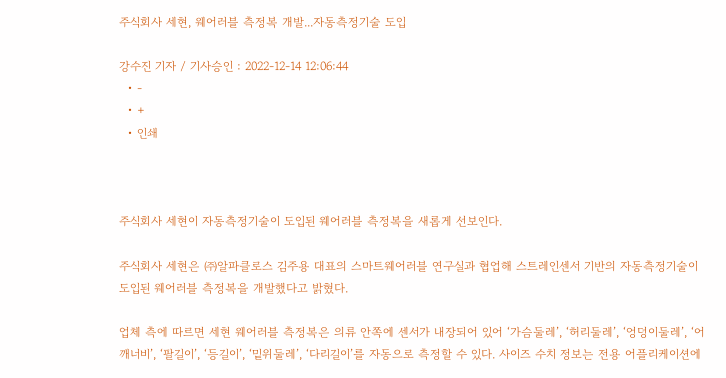주식회사 세현, 웨어러블 측정복 개발...자동측정기술 도입

강수진 기자 / 기사승인 : 2022-12-14 12:06:44
  • -
  • +
  • 인쇄



주식회사 세현이 자동측정기술이 도입된 웨어러블 측정복을 새롭게 선보인다.

주식회사 세현은 ㈜알파클로스 김주용 대표의 스마트웨어러블 연구실과 협업해 스트레인센서 기반의 자동측정기술이 도입된 웨어러블 측정복을 개발했다고 밝혔다.

업체 측에 따르면 세현 웨어러블 측정복은 의류 안쪽에 센서가 내장되어 있어 ‘가슴둘레’, ‘허리둘레’, ‘엉덩이둘레’, ‘어깨너비’, ‘팔길이’, ‘등길이’, ‘밑위둘레’, ‘다리길이’를 자동으로 측정할 수 있다. 사이즈 수치 정보는 전용 어플리케이션에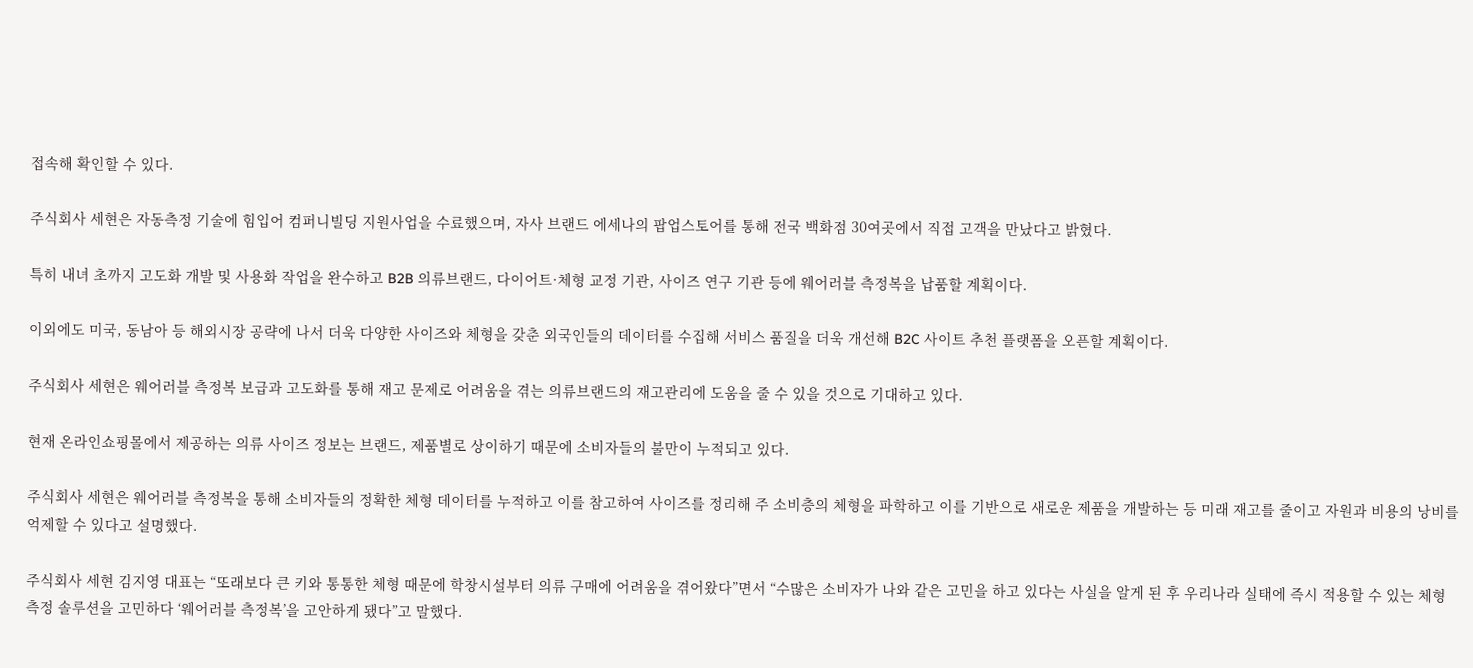접속해 확인할 수 있다.

주식회사 세현은 자동측정 기술에 힘입어 컴퍼니빌딩 지원사업을 수료했으며, 자사 브랜드 에세나의 팝업스토어를 통해 전국 백화점 30여곳에서 직접 고객을 만났다고 밝혔다.

특히 내녀 초까지 고도화 개발 및 사용화 작업을 완수하고 B2B 의류브랜드, 다이어트·체형 교정 기관, 사이즈 연구 기관 등에 웨어러블 측정복을 납품할 계획이다.

이외에도 미국, 동남아 등 해외시장 공략에 나서 더욱 다양한 사이즈와 체형을 갖춘 외국인들의 데이터를 수집해 서비스 품질을 더욱 개선해 B2C 사이트 추천 플랫폼을 오픈할 계획이다.

주식회사 세현은 웨어러블 측정복 보급과 고도화를 통해 재고 문제로 어려움을 겪는 의류브랜드의 재고관리에 도움을 줄 수 있을 것으로 기대하고 있다.

현재 온라인쇼핑몰에서 제공하는 의류 사이즈 정보는 브랜드, 제품별로 상이하기 때문에 소비자들의 불만이 누적되고 있다.

주식회사 세현은 웨어러블 측정복을 통해 소비자들의 정확한 체형 데이터를 누적하고 이를 참고하여 사이즈를 정리해 주 소비층의 체형을 파학하고 이를 기반으로 새로운 제품을 개발하는 등 미래 재고를 줄이고 자원과 비용의 낭비를 억제할 수 있다고 설명했다.

주식회사 세현 김지영 대표는 “또래보다 큰 키와 통통한 체형 때문에 학창시설부터 의류 구매에 어려움을 겪어왔다”면서 “수많은 소비자가 나와 같은 고민을 하고 있다는 사실을 알게 된 후 우리나라 실태에 즉시 적용할 수 있는 체형 측정 솔루션을 고민하다 ‘웨어러블 측정복’을 고안하게 됐다”고 말했다.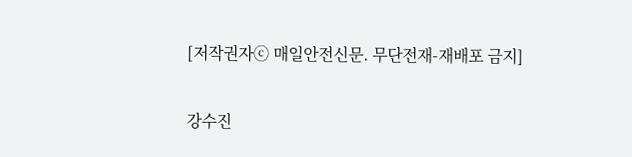[저작권자ⓒ 매일안전신문. 무단전재-재배포 금지]

강수진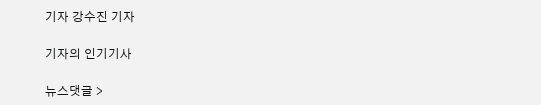기자 강수진 기자

기자의 인기기사

뉴스댓글 >